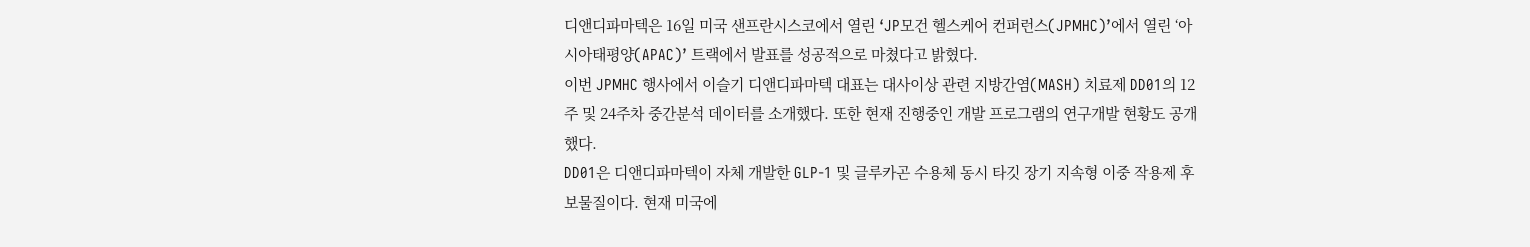디앤디파마텍은 16일 미국 샌프란시스코에서 열린 ‘JP모건 헬스케어 컨퍼런스(JPMHC)’에서 열린 ‘아시아태평양(APAC)’ 트랙에서 발표를 성공적으로 마쳤다고 밝혔다.
이번 JPMHC 행사에서 이슬기 디앤디파마텍 대표는 대사이상 관련 지방간염(MASH) 치료제 DD01의 12주 및 24주차 중간분석 데이터를 소개했다. 또한 현재 진행중인 개발 프로그램의 연구개발 현황도 공개했다.
DD01은 디앤디파마텍이 자체 개발한 GLP-1 및 글루카곤 수용체 동시 타깃 장기 지속형 이중 작용제 후보물질이다. 현재 미국에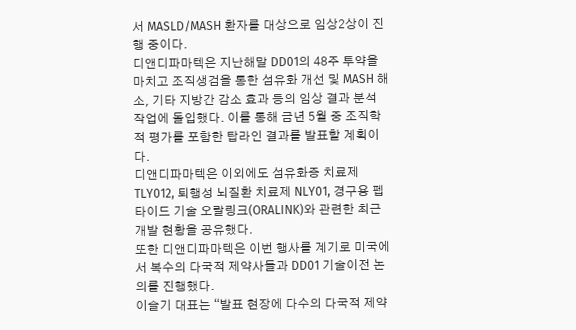서 MASLD/MASH 환자를 대상으로 임상2상이 진행 중이다.
디앤디파마텍은 지난해말 DD01의 48주 투약을 마치고 조직생검을 통한 섬유화 개선 및 MASH 해소, 기타 지방간 감소 효과 등의 임상 결과 분석 작업에 돌입했다. 이를 통해 금년 5월 중 조직학적 평가를 포함한 탑라인 결과를 발표할 계획이다.
디앤디파마텍은 이외에도 섬유화증 치료제 TLY012, 퇴행성 뇌질환 치료제 NLY01, 경구용 펩타이드 기술 오랄링크(ORALINK)와 관련한 최근 개발 현황을 공유했다.
또한 디앤디파마텍은 이번 행사를 계기로 미국에서 복수의 다국적 제약사들과 DD01 기술이전 논의를 진행했다.
이슬기 대표는 “발표 현장에 다수의 다국적 제약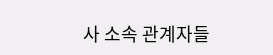사 소속 관계자들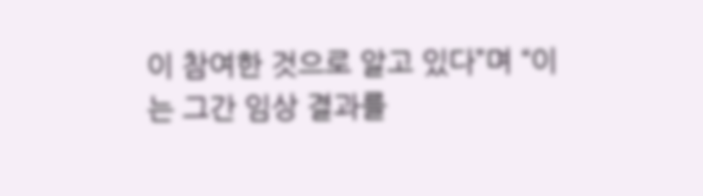이 참여한 것으로 알고 있다”며 “이는 그간 임상 결과를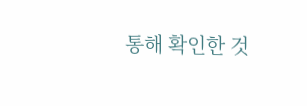통해 확인한 것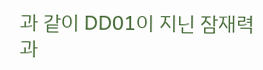과 같이 DD01이 지닌 잠재력과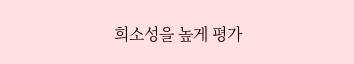희소성을 높게 평가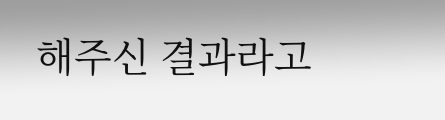해주신 결과라고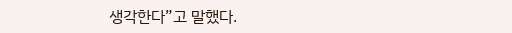생각한다”고 말했다.